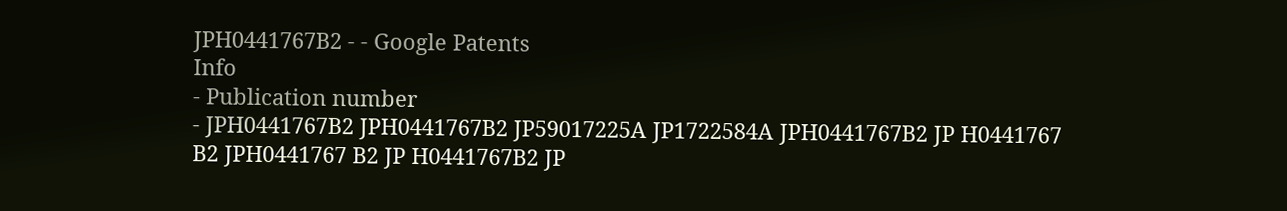JPH0441767B2 - - Google Patents
Info
- Publication number
- JPH0441767B2 JPH0441767B2 JP59017225A JP1722584A JPH0441767B2 JP H0441767 B2 JPH0441767 B2 JP H0441767B2 JP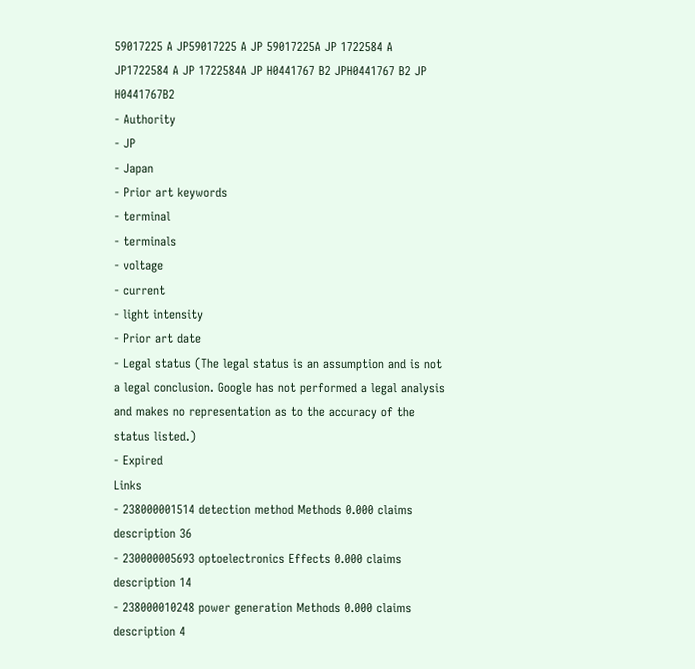59017225 A JP59017225 A JP 59017225A JP 1722584 A JP1722584 A JP 1722584A JP H0441767 B2 JPH0441767 B2 JP H0441767B2
- Authority
- JP
- Japan
- Prior art keywords
- terminal
- terminals
- voltage
- current
- light intensity
- Prior art date
- Legal status (The legal status is an assumption and is not a legal conclusion. Google has not performed a legal analysis and makes no representation as to the accuracy of the status listed.)
- Expired
Links
- 238000001514 detection method Methods 0.000 claims description 36
- 230000005693 optoelectronics Effects 0.000 claims description 14
- 238000010248 power generation Methods 0.000 claims description 4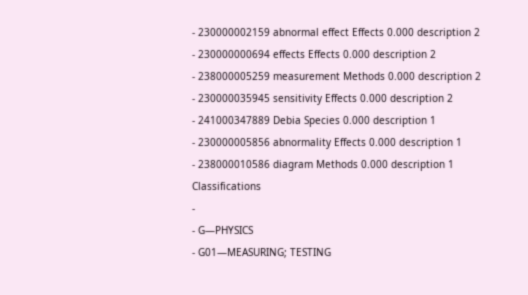- 230000002159 abnormal effect Effects 0.000 description 2
- 230000000694 effects Effects 0.000 description 2
- 238000005259 measurement Methods 0.000 description 2
- 230000035945 sensitivity Effects 0.000 description 2
- 241000347889 Debia Species 0.000 description 1
- 230000005856 abnormality Effects 0.000 description 1
- 238000010586 diagram Methods 0.000 description 1
Classifications
-
- G—PHYSICS
- G01—MEASURING; TESTING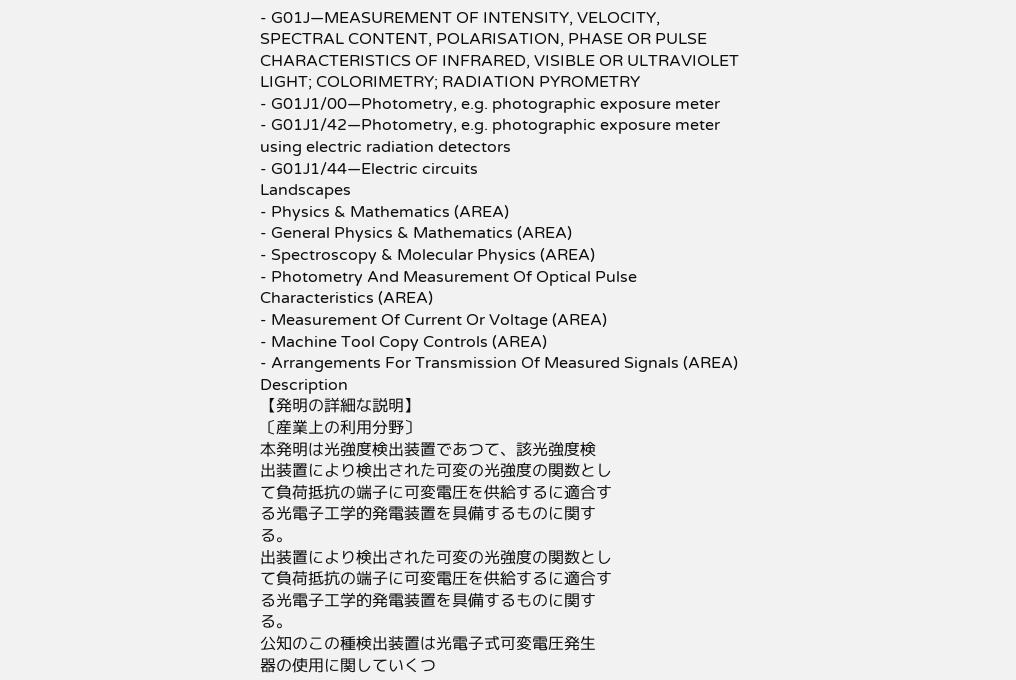- G01J—MEASUREMENT OF INTENSITY, VELOCITY, SPECTRAL CONTENT, POLARISATION, PHASE OR PULSE CHARACTERISTICS OF INFRARED, VISIBLE OR ULTRAVIOLET LIGHT; COLORIMETRY; RADIATION PYROMETRY
- G01J1/00—Photometry, e.g. photographic exposure meter
- G01J1/42—Photometry, e.g. photographic exposure meter using electric radiation detectors
- G01J1/44—Electric circuits
Landscapes
- Physics & Mathematics (AREA)
- General Physics & Mathematics (AREA)
- Spectroscopy & Molecular Physics (AREA)
- Photometry And Measurement Of Optical Pulse Characteristics (AREA)
- Measurement Of Current Or Voltage (AREA)
- Machine Tool Copy Controls (AREA)
- Arrangements For Transmission Of Measured Signals (AREA)
Description
【発明の詳細な説明】
〔産業上の利用分野〕
本発明は光強度検出装置であつて、該光強度検
出装置により検出された可変の光強度の関数とし
て負荷抵抗の端子に可変電圧を供給するに適合す
る光電子工学的発電装置を具備するものに関す
る。
出装置により検出された可変の光強度の関数とし
て負荷抵抗の端子に可変電圧を供給するに適合す
る光電子工学的発電装置を具備するものに関す
る。
公知のこの種検出装置は光電子式可変電圧発生
器の使用に関していくつ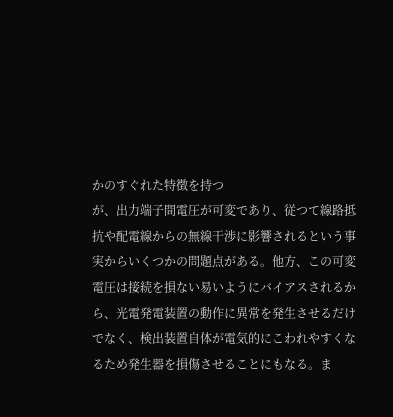かのすぐれた特徴を持つ
が、出力端子間電圧が可変であり、従つて線路抵
抗や配電線からの無線干渉に影響されるという事
実からいくつかの問題点がある。他方、この可変
電圧は接続を損ない易いようにバイアスされるか
ら、光電発電装置の動作に異常を発生させるだけ
でなく、検出装置自体が電気的にこわれやすくな
るため発生器を損傷させることにもなる。ま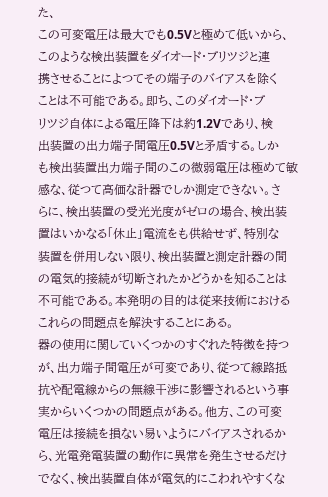た、
この可変電圧は最大でも0.5Vと極めて低いから、
このような検出装置をダイオード・ブリツジと連
携させることによつてその端子のバイアスを除く
ことは不可能である。即ち、このダイオード・ブ
リツジ自体による電圧降下は約1.2Vであり、検
出装置の出力端子間電圧0.5Vと矛盾する。しか
も検出装置出力端子間のこの微弱電圧は極めて敏
感な、従つて高価な計器でしか測定できない。さ
らに、検出装置の受光光度がゼロの場合、検出装
置はいかなる「休止」電流をも供給せず、特別な
装置を併用しない限り、検出装置と測定計器の間
の電気的接続が切断されたかどうかを知ることは
不可能である。本発明の目的は従来技術における
これらの問題点を解決することにある。
器の使用に関していくつかのすぐれた特徴を持つ
が、出力端子間電圧が可変であり、従つて線路抵
抗や配電線からの無線干渉に影響されるという事
実からいくつかの問題点がある。他方、この可変
電圧は接続を損ない易いようにバイアスされるか
ら、光電発電装置の動作に異常を発生させるだけ
でなく、検出装置自体が電気的にこわれやすくな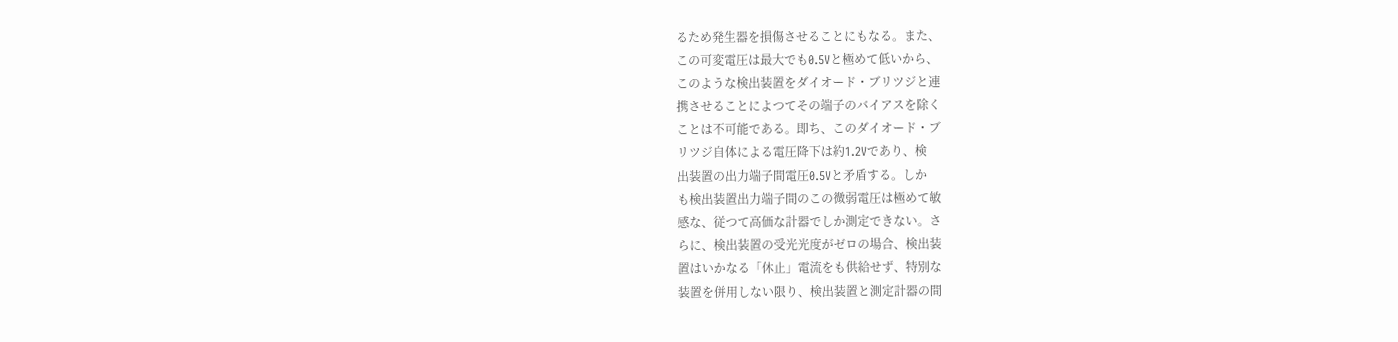るため発生器を損傷させることにもなる。また、
この可変電圧は最大でも0.5Vと極めて低いから、
このような検出装置をダイオード・ブリツジと連
携させることによつてその端子のバイアスを除く
ことは不可能である。即ち、このダイオード・ブ
リツジ自体による電圧降下は約1.2Vであり、検
出装置の出力端子間電圧0.5Vと矛盾する。しか
も検出装置出力端子間のこの微弱電圧は極めて敏
感な、従つて高価な計器でしか測定できない。さ
らに、検出装置の受光光度がゼロの場合、検出装
置はいかなる「休止」電流をも供給せず、特別な
装置を併用しない限り、検出装置と測定計器の間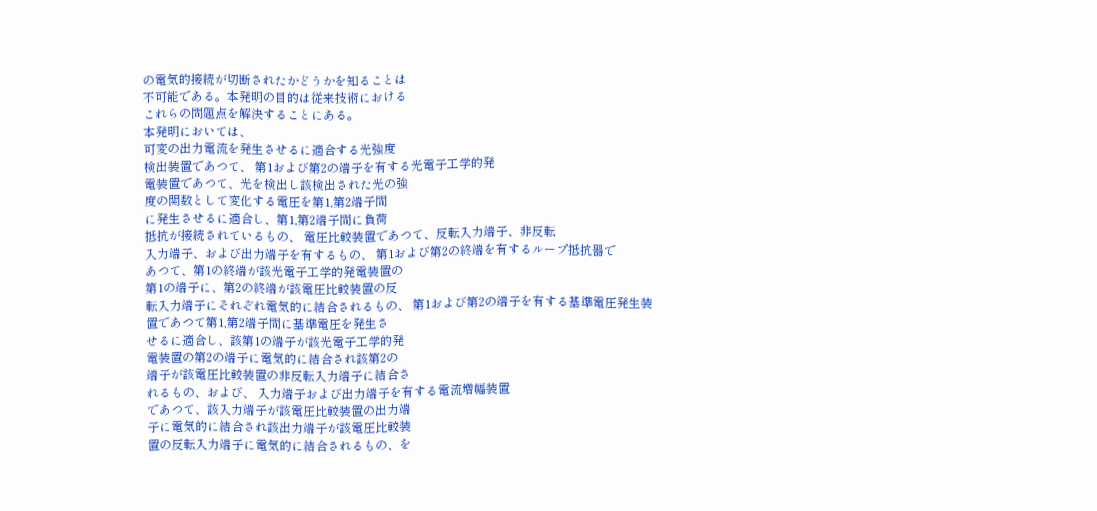の電気的接続が切断されたかどうかを知ることは
不可能である。本発明の目的は従来技術における
これらの問題点を解決することにある。
本発明においては、
可変の出力電流を発生させるに適合する光強度
検出装置であつて、 第1および第2の端子を有する光電子工学的発
電装置であつて、光を検出し該検出された光の強
度の関数として変化する電圧を第1,第2端子間
に発生させるに適合し、第1,第2端子間に負荷
抵抗が接続されているもの、 電圧比較装置であつて、反転入力端子、非反転
入力端子、および出力端子を有するもの、 第1および第2の終端を有するループ抵抗器で
あつて、第1の終端が該光電子工学的発電装置の
第1の端子に、第2の終端が該電圧比較装置の反
転入力端子にそれぞれ電気的に結合されるもの、 第1および第2の端子を有する基準電圧発生装
置であつて第1,第2端子間に基準電圧を発生さ
せるに適合し、該第1の端子が該光電子工学的発
電装置の第2の端子に電気的に結合され該第2の
端子が該電圧比較装置の非反転入力端子に結合さ
れるもの、および、 入力端子および出力端子を有する電流増幅装置
であつて、該入力端子が該電圧比較装置の出力端
子に電気的に結合され該出力端子が該電圧比較装
置の反転入力端子に電気的に結合されるもの、を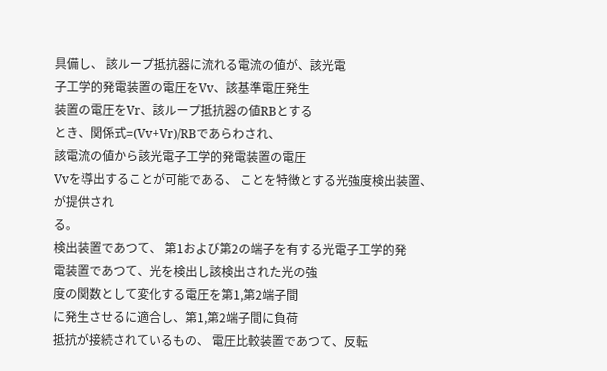具備し、 該ループ抵抗器に流れる電流の値が、該光電
子工学的発電装置の電圧をVv、該基準電圧発生
装置の電圧をVr、該ループ抵抗器の値RBとする
とき、関係式=(Vv+Vr)/RBであらわされ、
該電流の値から該光電子工学的発電装置の電圧
Vvを導出することが可能である、 ことを特徴とする光強度検出装置、が提供され
る。
検出装置であつて、 第1および第2の端子を有する光電子工学的発
電装置であつて、光を検出し該検出された光の強
度の関数として変化する電圧を第1,第2端子間
に発生させるに適合し、第1,第2端子間に負荷
抵抗が接続されているもの、 電圧比較装置であつて、反転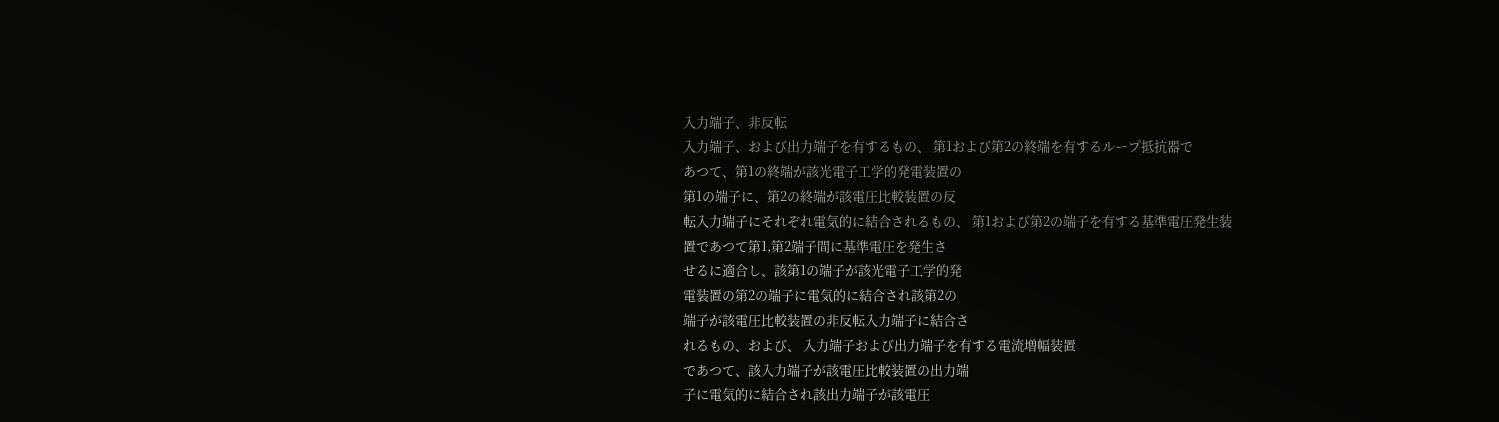入力端子、非反転
入力端子、および出力端子を有するもの、 第1および第2の終端を有するループ抵抗器で
あつて、第1の終端が該光電子工学的発電装置の
第1の端子に、第2の終端が該電圧比較装置の反
転入力端子にそれぞれ電気的に結合されるもの、 第1および第2の端子を有する基準電圧発生装
置であつて第1,第2端子間に基準電圧を発生さ
せるに適合し、該第1の端子が該光電子工学的発
電装置の第2の端子に電気的に結合され該第2の
端子が該電圧比較装置の非反転入力端子に結合さ
れるもの、および、 入力端子および出力端子を有する電流増幅装置
であつて、該入力端子が該電圧比較装置の出力端
子に電気的に結合され該出力端子が該電圧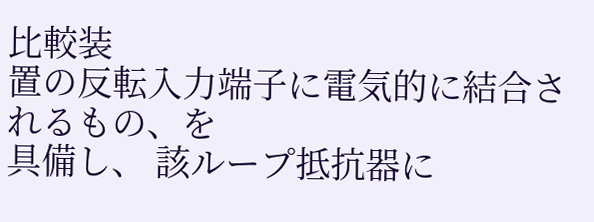比較装
置の反転入力端子に電気的に結合されるもの、を
具備し、 該ループ抵抗器に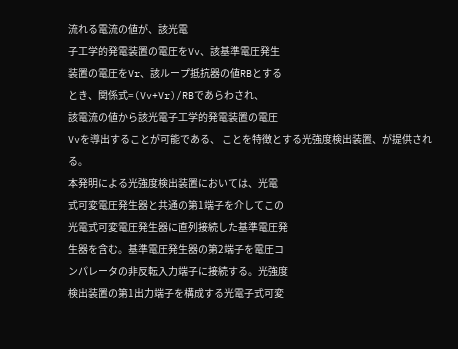流れる電流の値が、該光電
子工学的発電装置の電圧をVv、該基準電圧発生
装置の電圧をVr、該ループ抵抗器の値RBとする
とき、関係式=(Vv+Vr)/RBであらわされ、
該電流の値から該光電子工学的発電装置の電圧
Vvを導出することが可能である、 ことを特徴とする光強度検出装置、が提供され
る。
本発明による光強度検出装置においては、光電
式可変電圧発生器と共通の第1端子を介してこの
光電式可変電圧発生器に直列接続した基準電圧発
生器を含む。基準電圧発生器の第2端子を電圧コ
ンパレータの非反転入力端子に接続する。光強度
検出装置の第1出力端子を構成する光電子式可変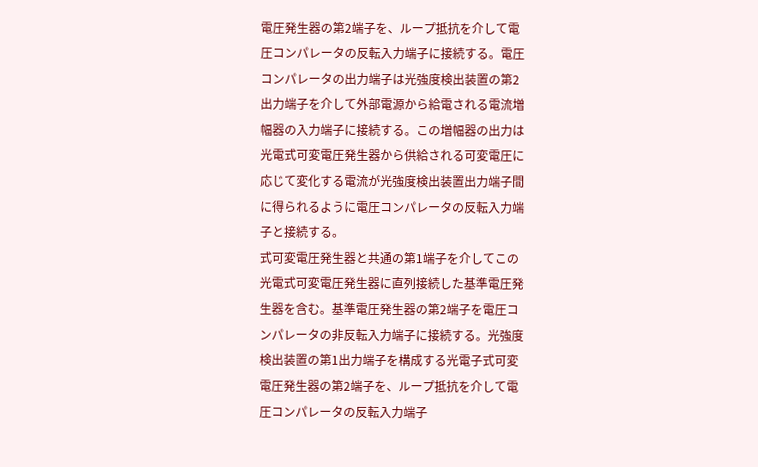電圧発生器の第2端子を、ループ抵抗を介して電
圧コンパレータの反転入力端子に接続する。電圧
コンパレータの出力端子は光強度検出装置の第2
出力端子を介して外部電源から給電される電流増
幅器の入力端子に接続する。この増幅器の出力は
光電式可変電圧発生器から供給される可変電圧に
応じて変化する電流が光強度検出装置出力端子間
に得られるように電圧コンパレータの反転入力端
子と接続する。
式可変電圧発生器と共通の第1端子を介してこの
光電式可変電圧発生器に直列接続した基準電圧発
生器を含む。基準電圧発生器の第2端子を電圧コ
ンパレータの非反転入力端子に接続する。光強度
検出装置の第1出力端子を構成する光電子式可変
電圧発生器の第2端子を、ループ抵抗を介して電
圧コンパレータの反転入力端子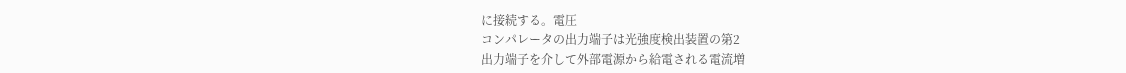に接続する。電圧
コンパレータの出力端子は光強度検出装置の第2
出力端子を介して外部電源から給電される電流増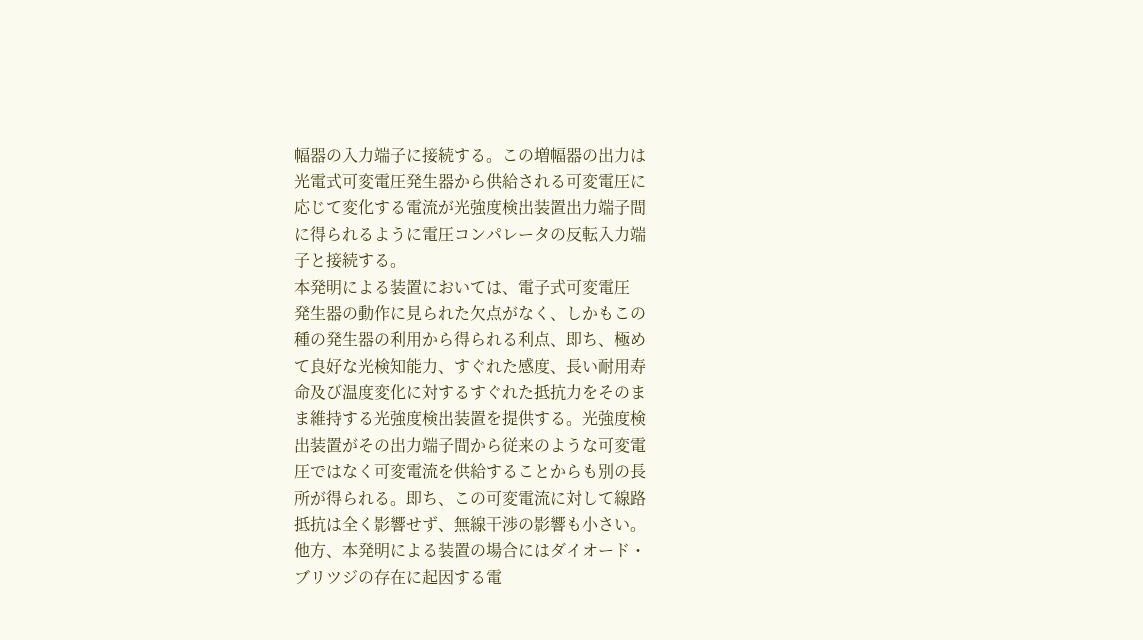幅器の入力端子に接続する。この増幅器の出力は
光電式可変電圧発生器から供給される可変電圧に
応じて変化する電流が光強度検出装置出力端子間
に得られるように電圧コンパレータの反転入力端
子と接続する。
本発明による装置においては、電子式可変電圧
発生器の動作に見られた欠点がなく、しかもこの
種の発生器の利用から得られる利点、即ち、極め
て良好な光検知能力、すぐれた感度、長い耐用寿
命及び温度変化に対するすぐれた抵抗力をそのま
ま維持する光強度検出装置を提供する。光強度検
出装置がその出力端子間から従来のような可変電
圧ではなく可変電流を供給することからも別の長
所が得られる。即ち、この可変電流に対して線路
抵抗は全く影響せず、無線干渉の影響も小さい。
他方、本発明による装置の場合にはダイオード・
ブリツジの存在に起因する電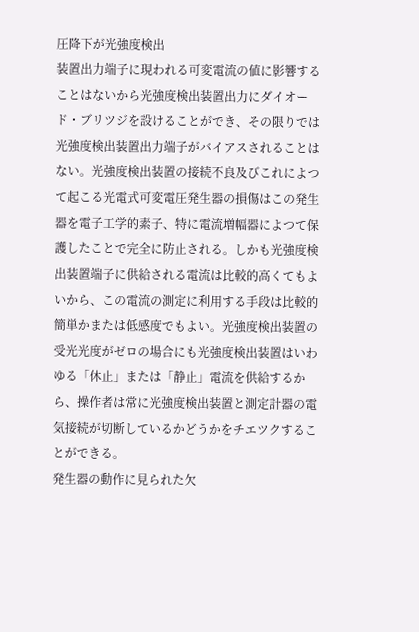圧降下が光強度検出
装置出力端子に現われる可変電流の値に影響する
ことはないから光強度検出装置出力にダイオー
ド・ブリツジを設けることができ、その限りでは
光強度検出装置出力端子がバイアスされることは
ない。光強度検出装置の接続不良及びこれによつ
て起こる光電式可変電圧発生器の損傷はこの発生
器を電子工学的素子、特に電流増幅器によつて保
護したことで完全に防止される。しかも光強度検
出装置端子に供給される電流は比較的高くてもよ
いから、この電流の測定に利用する手段は比較的
簡単かまたは低感度でもよい。光強度検出装置の
受光光度がゼロの場合にも光強度検出装置はいわ
ゆる「休止」または「静止」電流を供給するか
ら、操作者は常に光強度検出装置と測定計器の電
気接続が切断しているかどうかをチエツクするこ
とができる。
発生器の動作に見られた欠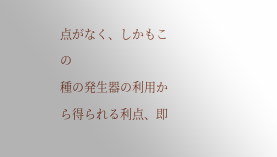点がなく、しかもこの
種の発生器の利用から得られる利点、即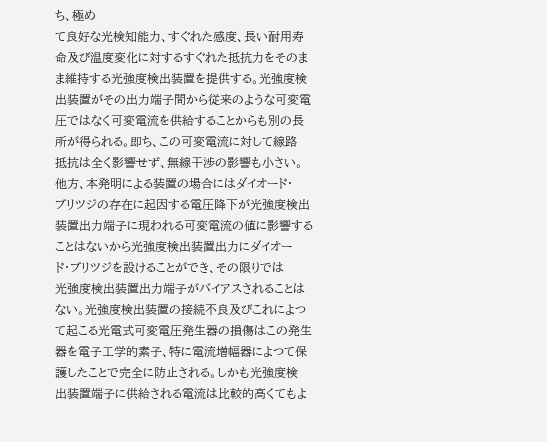ち、極め
て良好な光検知能力、すぐれた感度、長い耐用寿
命及び温度変化に対するすぐれた抵抗力をそのま
ま維持する光強度検出装置を提供する。光強度検
出装置がその出力端子間から従来のような可変電
圧ではなく可変電流を供給することからも別の長
所が得られる。即ち、この可変電流に対して線路
抵抗は全く影響せず、無線干渉の影響も小さい。
他方、本発明による装置の場合にはダイオード・
ブリツジの存在に起因する電圧降下が光強度検出
装置出力端子に現われる可変電流の値に影響する
ことはないから光強度検出装置出力にダイオー
ド・ブリツジを設けることができ、その限りでは
光強度検出装置出力端子がバイアスされることは
ない。光強度検出装置の接続不良及びこれによつ
て起こる光電式可変電圧発生器の損傷はこの発生
器を電子工学的素子、特に電流増幅器によつて保
護したことで完全に防止される。しかも光強度検
出装置端子に供給される電流は比較的高くてもよ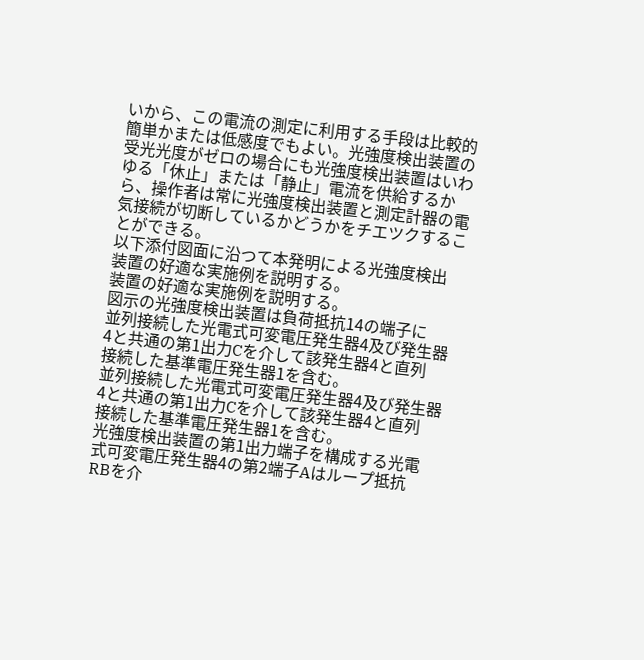いから、この電流の測定に利用する手段は比較的
簡単かまたは低感度でもよい。光強度検出装置の
受光光度がゼロの場合にも光強度検出装置はいわ
ゆる「休止」または「静止」電流を供給するか
ら、操作者は常に光強度検出装置と測定計器の電
気接続が切断しているかどうかをチエツクするこ
とができる。
以下添付図面に沿つて本発明による光強度検出
装置の好適な実施例を説明する。
装置の好適な実施例を説明する。
図示の光強度検出装置は負荷抵抗14の端子に
並列接続した光電式可変電圧発生器4及び発生器
4と共通の第1出力Cを介して該発生器4と直列
接続した基準電圧発生器1を含む。
並列接続した光電式可変電圧発生器4及び発生器
4と共通の第1出力Cを介して該発生器4と直列
接続した基準電圧発生器1を含む。
光強度検出装置の第1出力端子を構成する光電
式可変電圧発生器4の第2端子Aはループ抵抗
RBを介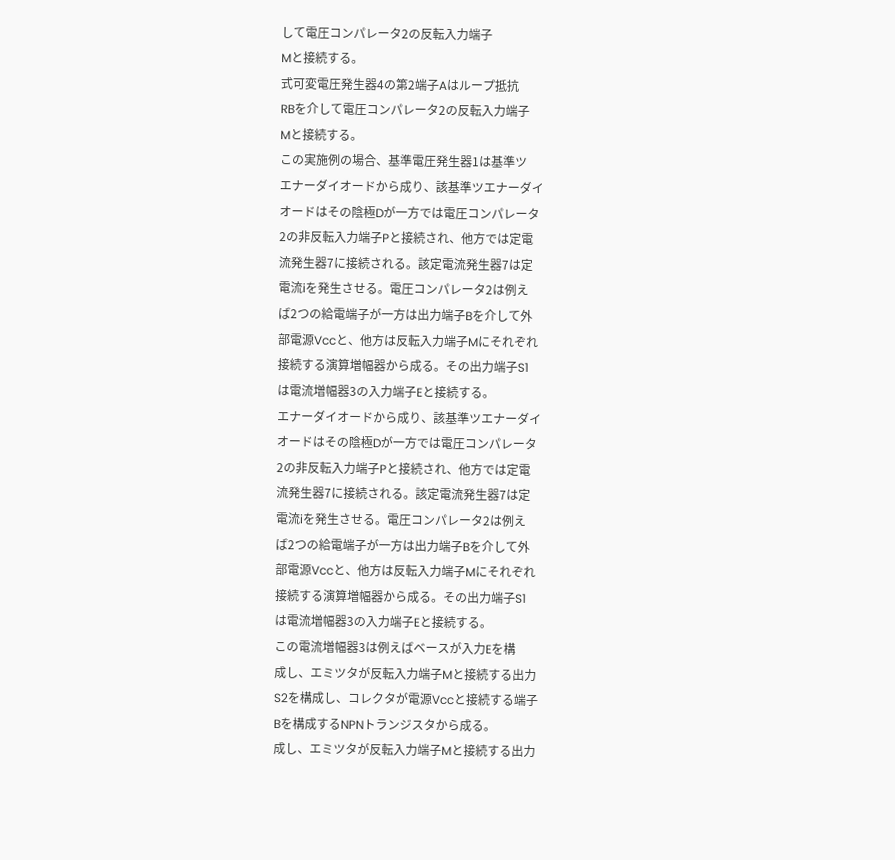して電圧コンパレータ2の反転入力端子
Mと接続する。
式可変電圧発生器4の第2端子Aはループ抵抗
RBを介して電圧コンパレータ2の反転入力端子
Mと接続する。
この実施例の場合、基準電圧発生器1は基準ツ
エナーダイオードから成り、該基準ツエナーダイ
オードはその陰極Dが一方では電圧コンパレータ
2の非反転入力端子Pと接続され、他方では定電
流発生器7に接続される。該定電流発生器7は定
電流iを発生させる。電圧コンパレータ2は例え
ば2つの給電端子が一方は出力端子Bを介して外
部電源Vccと、他方は反転入力端子Mにそれぞれ
接続する演算増幅器から成る。その出力端子S1
は電流増幅器3の入力端子Eと接続する。
エナーダイオードから成り、該基準ツエナーダイ
オードはその陰極Dが一方では電圧コンパレータ
2の非反転入力端子Pと接続され、他方では定電
流発生器7に接続される。該定電流発生器7は定
電流iを発生させる。電圧コンパレータ2は例え
ば2つの給電端子が一方は出力端子Bを介して外
部電源Vccと、他方は反転入力端子Mにそれぞれ
接続する演算増幅器から成る。その出力端子S1
は電流増幅器3の入力端子Eと接続する。
この電流増幅器3は例えばベースが入力Eを構
成し、エミツタが反転入力端子Mと接続する出力
S2を構成し、コレクタが電源Vccと接続する端子
Bを構成するNPNトランジスタから成る。
成し、エミツタが反転入力端子Mと接続する出力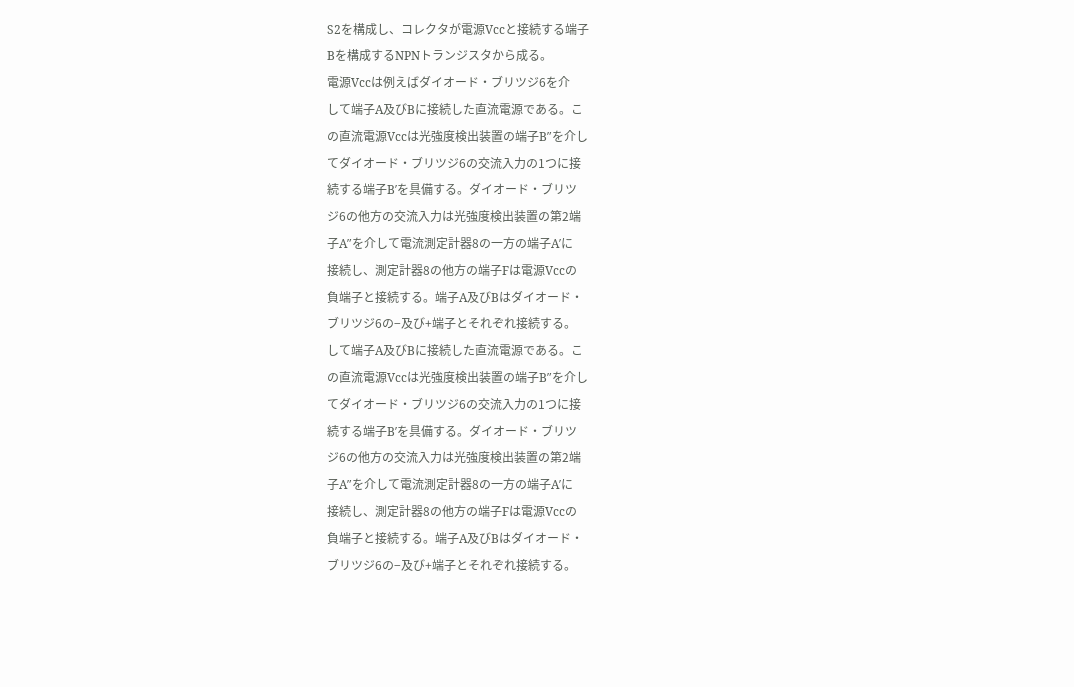S2を構成し、コレクタが電源Vccと接続する端子
Bを構成するNPNトランジスタから成る。
電源Vccは例えばダイオード・ブリツジ6を介
して端子A及びBに接続した直流電源である。こ
の直流電源Vccは光強度検出装置の端子B″を介し
てダイオード・ブリツジ6の交流入力の1つに接
続する端子B′を具備する。ダイオード・ブリツ
ジ6の他方の交流入力は光強度検出装置の第2端
子A″を介して電流測定計器8の一方の端子A′に
接続し、測定計器8の他方の端子Fは電源Vccの
負端子と接続する。端子A及びBはダイオード・
ブリツジ6の−及び+端子とそれぞれ接続する。
して端子A及びBに接続した直流電源である。こ
の直流電源Vccは光強度検出装置の端子B″を介し
てダイオード・ブリツジ6の交流入力の1つに接
続する端子B′を具備する。ダイオード・ブリツ
ジ6の他方の交流入力は光強度検出装置の第2端
子A″を介して電流測定計器8の一方の端子A′に
接続し、測定計器8の他方の端子Fは電源Vccの
負端子と接続する。端子A及びBはダイオード・
ブリツジ6の−及び+端子とそれぞれ接続する。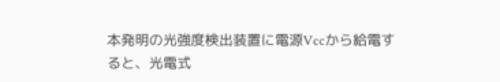本発明の光強度検出装置に電源Vccから給電す
ると、光電式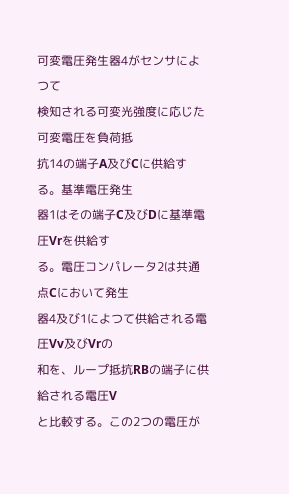可変電圧発生器4がセンサによつて
検知される可変光強度に応じた可変電圧を負荷抵
抗14の端子A及びCに供給する。基準電圧発生
器1はその端子C及びDに基準電圧Vrを供給す
る。電圧コンパレータ2は共通点Cにおいて発生
器4及び1によつて供給される電圧Vv及びVrの
和を、ループ抵抗RBの端子に供給される電圧V
と比較する。この2つの電圧が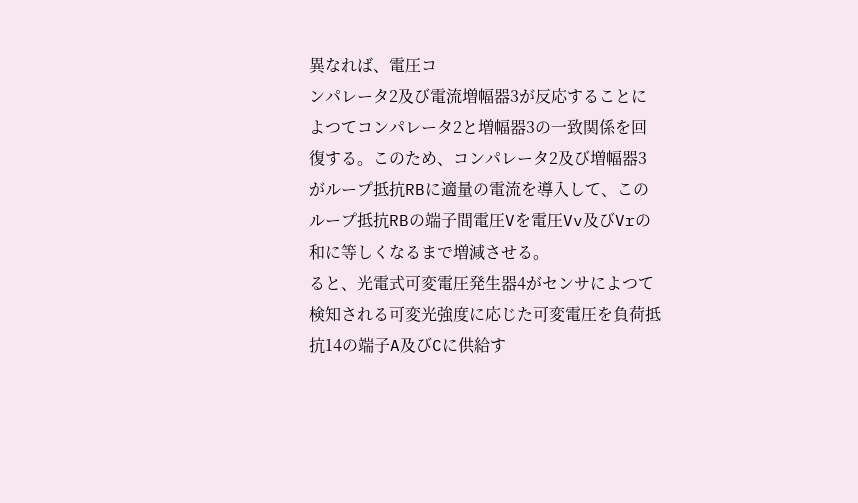異なれば、電圧コ
ンパレータ2及び電流増幅器3が反応することに
よつてコンパレータ2と増幅器3の一致関係を回
復する。このため、コンパレータ2及び増幅器3
がループ抵抗RBに適量の電流を導入して、この
ループ抵抗RBの端子間電圧Vを電圧Vv及びVrの
和に等しくなるまで増減させる。
ると、光電式可変電圧発生器4がセンサによつて
検知される可変光強度に応じた可変電圧を負荷抵
抗14の端子A及びCに供給す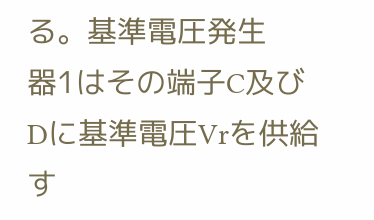る。基準電圧発生
器1はその端子C及びDに基準電圧Vrを供給す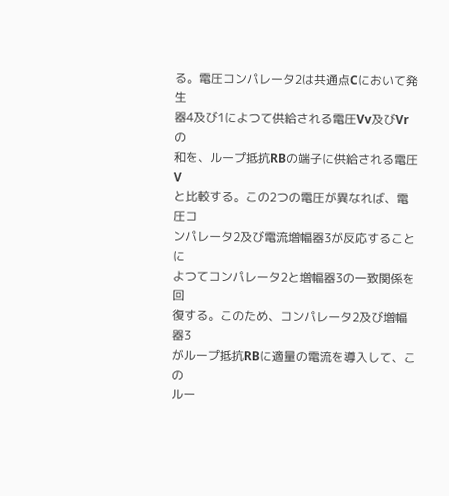る。電圧コンパレータ2は共通点Cにおいて発生
器4及び1によつて供給される電圧Vv及びVrの
和を、ループ抵抗RBの端子に供給される電圧V
と比較する。この2つの電圧が異なれば、電圧コ
ンパレータ2及び電流増幅器3が反応することに
よつてコンパレータ2と増幅器3の一致関係を回
復する。このため、コンパレータ2及び増幅器3
がループ抵抗RBに適量の電流を導入して、この
ルー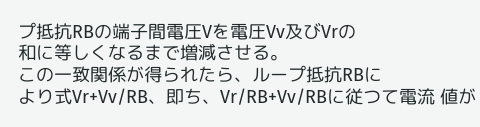プ抵抗RBの端子間電圧Vを電圧Vv及びVrの
和に等しくなるまで増減させる。
この一致関係が得られたら、ループ抵抗RBに
より式Vr+Vv/RB、即ち、Vr/RB+Vv/RBに従つて電流 値が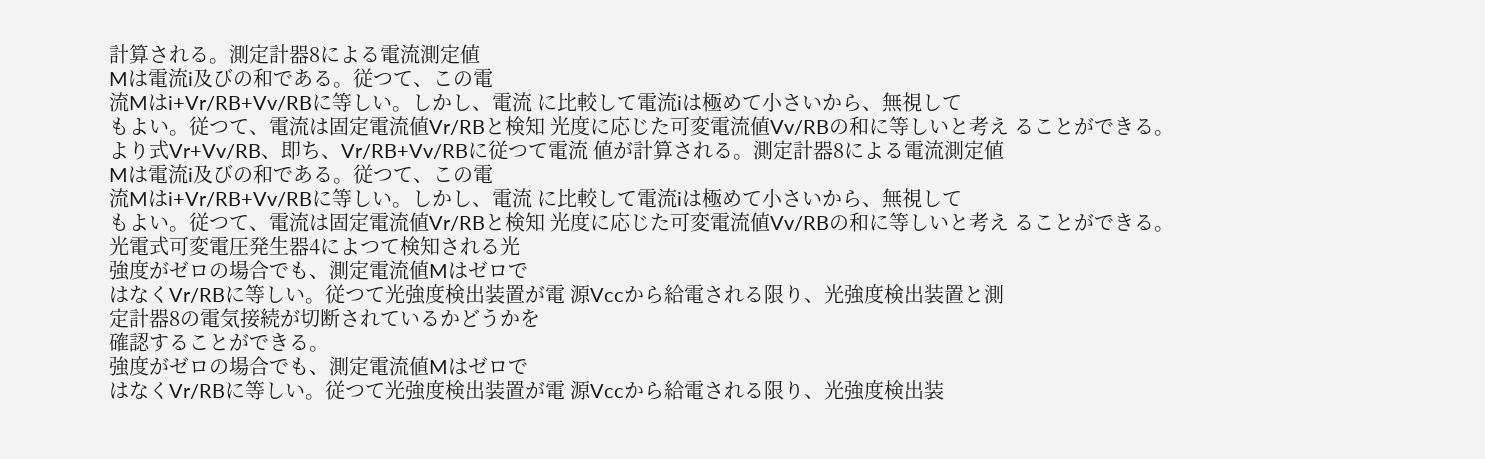計算される。測定計器8による電流測定値
Mは電流i及びの和である。従つて、この電
流Mはi+Vr/RB+Vv/RBに等しい。しかし、電流 に比較して電流iは極めて小さいから、無視して
もよい。従つて、電流は固定電流値Vr/RBと検知 光度に応じた可変電流値Vv/RBの和に等しいと考え ることができる。
より式Vr+Vv/RB、即ち、Vr/RB+Vv/RBに従つて電流 値が計算される。測定計器8による電流測定値
Mは電流i及びの和である。従つて、この電
流Mはi+Vr/RB+Vv/RBに等しい。しかし、電流 に比較して電流iは極めて小さいから、無視して
もよい。従つて、電流は固定電流値Vr/RBと検知 光度に応じた可変電流値Vv/RBの和に等しいと考え ることができる。
光電式可変電圧発生器4によつて検知される光
強度がゼロの場合でも、測定電流値Mはゼロで
はなくVr/RBに等しい。従つて光強度検出装置が電 源Vccから給電される限り、光強度検出装置と測
定計器8の電気接続が切断されているかどうかを
確認することができる。
強度がゼロの場合でも、測定電流値Mはゼロで
はなくVr/RBに等しい。従つて光強度検出装置が電 源Vccから給電される限り、光強度検出装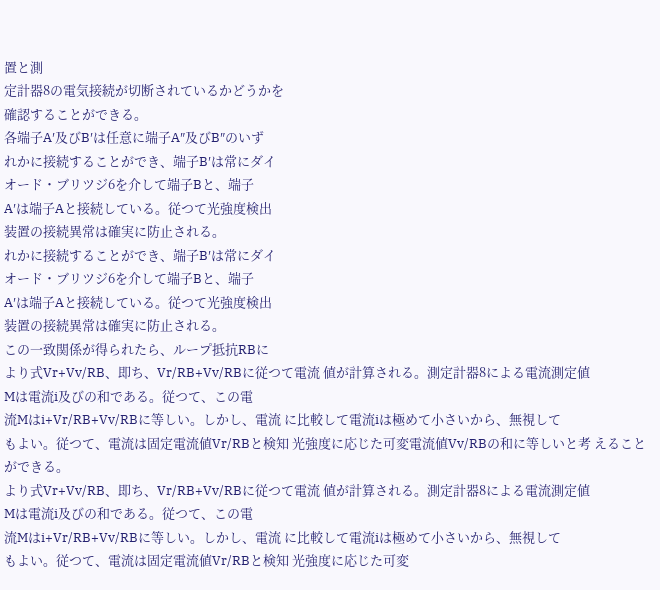置と測
定計器8の電気接続が切断されているかどうかを
確認することができる。
各端子A′及びB′は任意に端子A″及びB″のいず
れかに接続することができ、端子B′は常にダイ
オード・ブリツジ6を介して端子Bと、端子
A′は端子Aと接続している。従つて光強度検出
装置の接続異常は確実に防止される。
れかに接続することができ、端子B′は常にダイ
オード・ブリツジ6を介して端子Bと、端子
A′は端子Aと接続している。従つて光強度検出
装置の接続異常は確実に防止される。
この一致関係が得られたら、ループ抵抗RBに
より式Vr+Vv/RB、即ち、Vr/RB+Vv/RBに従つて電流 値が計算される。測定計器8による電流測定値
Mは電流i及びの和である。従つて、この電
流Mはi+Vr/RB+Vv/RBに等しい。しかし、電流 に比較して電流iは極めて小さいから、無視して
もよい。従つて、電流は固定電流値Vr/RBと検知 光強度に応じた可変電流値Vv/RBの和に等しいと考 えることができる。
より式Vr+Vv/RB、即ち、Vr/RB+Vv/RBに従つて電流 値が計算される。測定計器8による電流測定値
Mは電流i及びの和である。従つて、この電
流Mはi+Vr/RB+Vv/RBに等しい。しかし、電流 に比較して電流iは極めて小さいから、無視して
もよい。従つて、電流は固定電流値Vr/RBと検知 光強度に応じた可変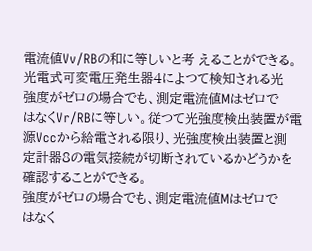電流値Vv/RBの和に等しいと考 えることができる。
光電式可変電圧発生器4によつて検知される光
強度がゼロの場合でも、測定電流値Mはゼロで
はなくVr/RBに等しい。従つて光強度検出装置が電 源Vccから給電される限り、光強度検出装置と測
定計器8の電気接続が切断されているかどうかを
確認することができる。
強度がゼロの場合でも、測定電流値Mはゼロで
はなく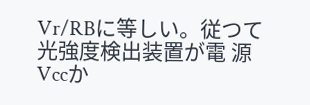Vr/RBに等しい。従つて光強度検出装置が電 源Vccか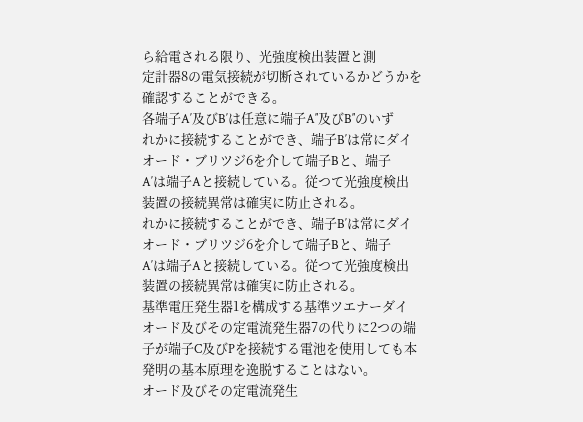ら給電される限り、光強度検出装置と測
定計器8の電気接続が切断されているかどうかを
確認することができる。
各端子A′及びB′は任意に端子A″及びB″のいず
れかに接続することができ、端子B′は常にダイ
オード・ブリツジ6を介して端子Bと、端子
A′は端子Aと接続している。従つて光強度検出
装置の接続異常は確実に防止される。
れかに接続することができ、端子B′は常にダイ
オード・ブリツジ6を介して端子Bと、端子
A′は端子Aと接続している。従つて光強度検出
装置の接続異常は確実に防止される。
基準電圧発生器1を構成する基準ツエナーダイ
オード及びその定電流発生器7の代りに2つの端
子が端子C及びPを接続する電池を使用しても本
発明の基本原理を逸脱することはない。
オード及びその定電流発生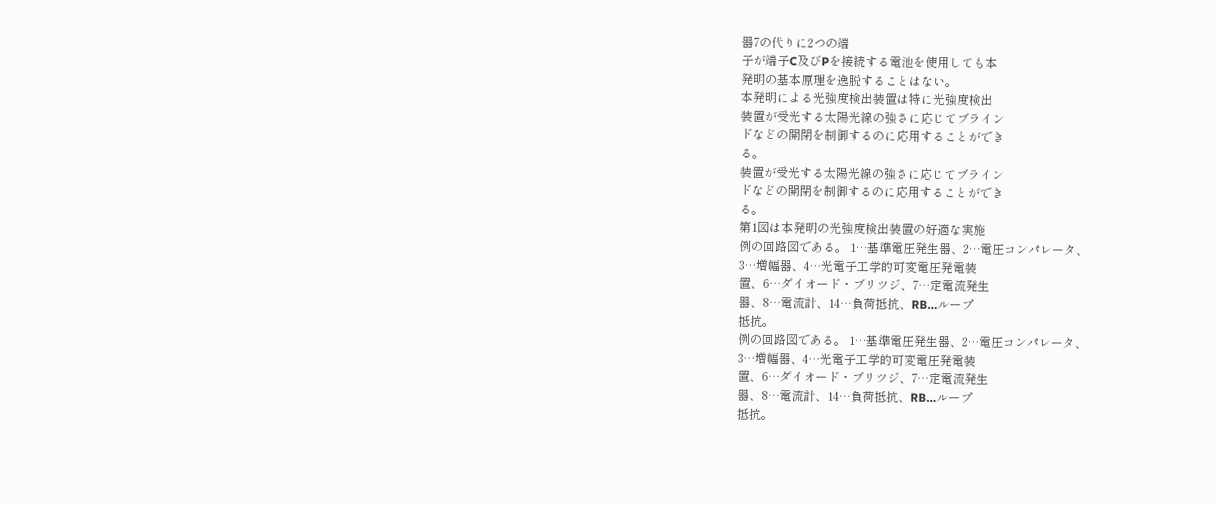器7の代りに2つの端
子が端子C及びPを接続する電池を使用しても本
発明の基本原理を逸脱することはない。
本発明による光強度検出装置は特に光強度検出
装置が受光する太陽光線の強さに応じてブライン
ドなどの開閉を制御するのに応用することができ
る。
装置が受光する太陽光線の強さに応じてブライン
ドなどの開閉を制御するのに応用することができ
る。
第1図は本発明の光強度検出装置の好適な実施
例の回路図である。 1…基準電圧発生器、2…電圧コンパレータ、
3…増幅器、4…光電子工学的可変電圧発電装
置、6…ダイオード・ブリツジ、7…定電流発生
器、8…電流計、14…負荷抵抗、RB…ループ
抵抗。
例の回路図である。 1…基準電圧発生器、2…電圧コンパレータ、
3…増幅器、4…光電子工学的可変電圧発電装
置、6…ダイオード・ブリツジ、7…定電流発生
器、8…電流計、14…負荷抵抗、RB…ループ
抵抗。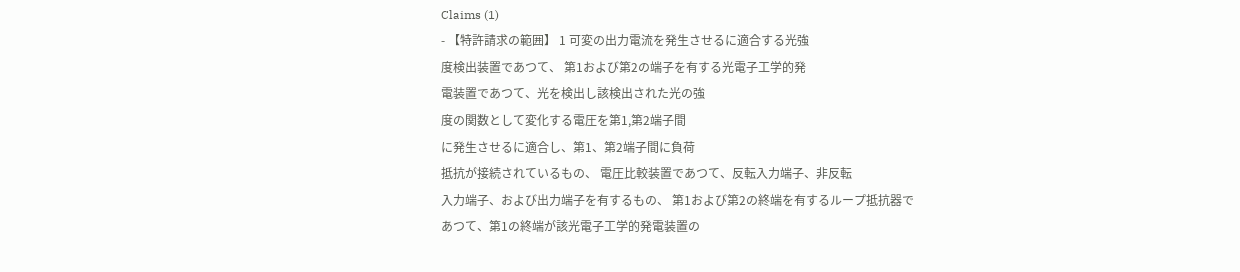Claims (1)
- 【特許請求の範囲】 1 可変の出力電流を発生させるに適合する光強
度検出装置であつて、 第1および第2の端子を有する光電子工学的発
電装置であつて、光を検出し該検出された光の強
度の関数として変化する電圧を第1,第2端子間
に発生させるに適合し、第1、第2端子間に負荷
抵抗が接続されているもの、 電圧比較装置であつて、反転入力端子、非反転
入力端子、および出力端子を有するもの、 第1および第2の終端を有するループ抵抗器で
あつて、第1の終端が該光電子工学的発電装置の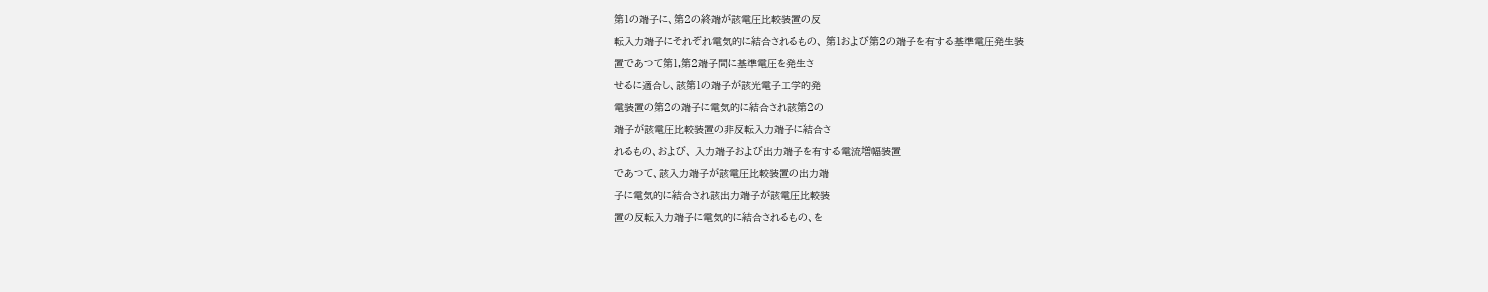第1の端子に、第2の終端が該電圧比較装置の反
転入力端子にそれぞれ電気的に結合されるもの、 第1および第2の端子を有する基準電圧発生装
置であつて第1,第2端子間に基準電圧を発生さ
せるに適合し、該第1の端子が該光電子工学的発
電装置の第2の端子に電気的に結合され該第2の
端子が該電圧比較装置の非反転入力端子に結合さ
れるもの、および、 入力端子および出力端子を有する電流増幅装置
であつて、該入力端子が該電圧比較装置の出力端
子に電気的に結合され該出力端子が該電圧比較装
置の反転入力端子に電気的に結合されるもの、を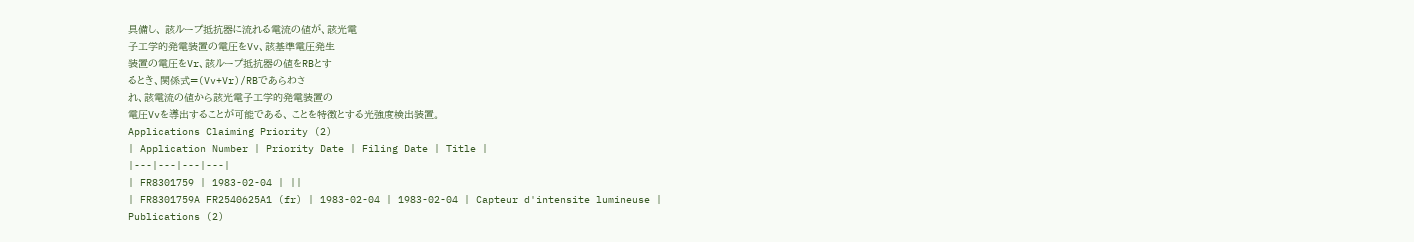具備し、 該ループ抵抗器に流れる電流の値が、該光電
子工学的発電装置の電圧をVv、該基準電圧発生
装置の電圧をVr、該ループ抵抗器の値をRBとす
るとき、関係式=(Vv+Vr)/RBであらわさ
れ、該電流の値から該光電子工学的発電装置の
電圧Vvを導出することが可能である、 ことを特徴とする光強度検出装置。
Applications Claiming Priority (2)
| Application Number | Priority Date | Filing Date | Title |
|---|---|---|---|
| FR8301759 | 1983-02-04 | ||
| FR8301759A FR2540625A1 (fr) | 1983-02-04 | 1983-02-04 | Capteur d'intensite lumineuse |
Publications (2)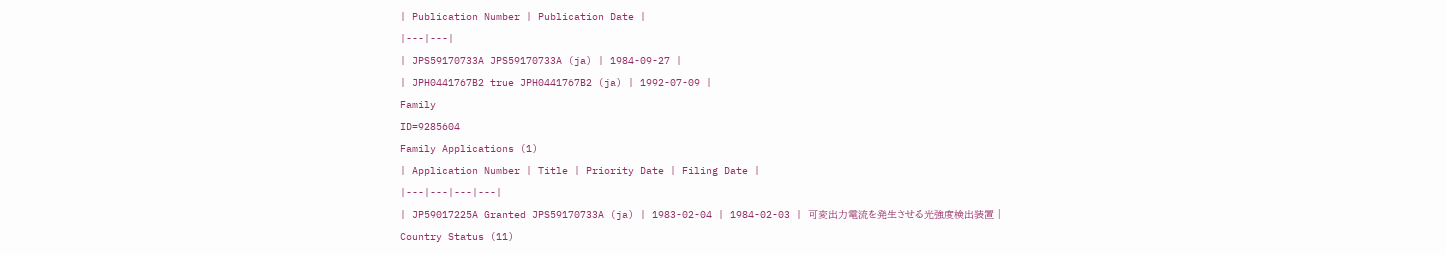| Publication Number | Publication Date |
|---|---|
| JPS59170733A JPS59170733A (ja) | 1984-09-27 |
| JPH0441767B2 true JPH0441767B2 (ja) | 1992-07-09 |
Family
ID=9285604
Family Applications (1)
| Application Number | Title | Priority Date | Filing Date |
|---|---|---|---|
| JP59017225A Granted JPS59170733A (ja) | 1983-02-04 | 1984-02-03 | 可変出力電流を発生させる光強度検出装置 |
Country Status (11)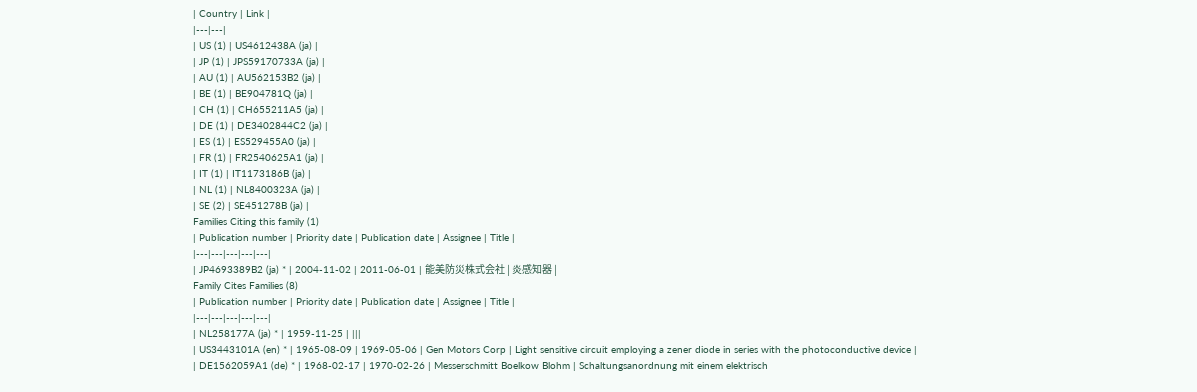| Country | Link |
|---|---|
| US (1) | US4612438A (ja) |
| JP (1) | JPS59170733A (ja) |
| AU (1) | AU562153B2 (ja) |
| BE (1) | BE904781Q (ja) |
| CH (1) | CH655211A5 (ja) |
| DE (1) | DE3402844C2 (ja) |
| ES (1) | ES529455A0 (ja) |
| FR (1) | FR2540625A1 (ja) |
| IT (1) | IT1173186B (ja) |
| NL (1) | NL8400323A (ja) |
| SE (2) | SE451278B (ja) |
Families Citing this family (1)
| Publication number | Priority date | Publication date | Assignee | Title |
|---|---|---|---|---|
| JP4693389B2 (ja) * | 2004-11-02 | 2011-06-01 | 能美防災株式会社 | 炎感知器 |
Family Cites Families (8)
| Publication number | Priority date | Publication date | Assignee | Title |
|---|---|---|---|---|
| NL258177A (ja) * | 1959-11-25 | |||
| US3443101A (en) * | 1965-08-09 | 1969-05-06 | Gen Motors Corp | Light sensitive circuit employing a zener diode in series with the photoconductive device |
| DE1562059A1 (de) * | 1968-02-17 | 1970-02-26 | Messerschmitt Boelkow Blohm | Schaltungsanordnung mit einem elektrisch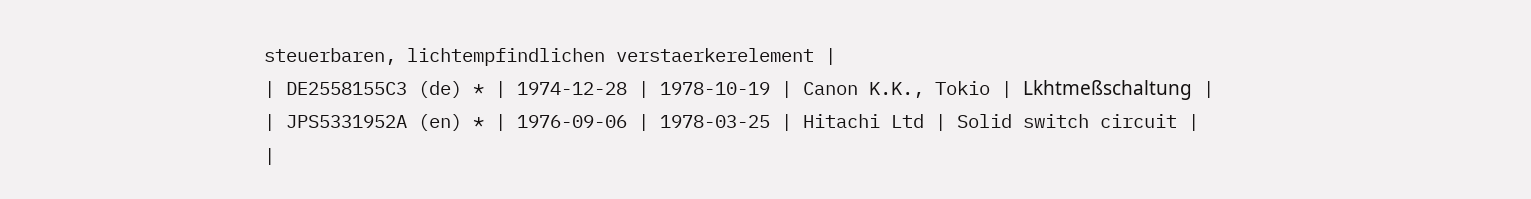steuerbaren, lichtempfindlichen verstaerkerelement |
| DE2558155C3 (de) * | 1974-12-28 | 1978-10-19 | Canon K.K., Tokio | Lkhtmeßschaltung |
| JPS5331952A (en) * | 1976-09-06 | 1978-03-25 | Hitachi Ltd | Solid switch circuit |
|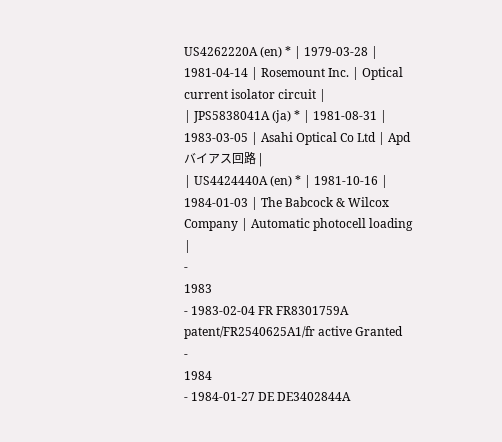US4262220A (en) * | 1979-03-28 | 1981-04-14 | Rosemount Inc. | Optical current isolator circuit |
| JPS5838041A (ja) * | 1981-08-31 | 1983-03-05 | Asahi Optical Co Ltd | Apdバイアス回路 |
| US4424440A (en) * | 1981-10-16 | 1984-01-03 | The Babcock & Wilcox Company | Automatic photocell loading |
-
1983
- 1983-02-04 FR FR8301759A patent/FR2540625A1/fr active Granted
-
1984
- 1984-01-27 DE DE3402844A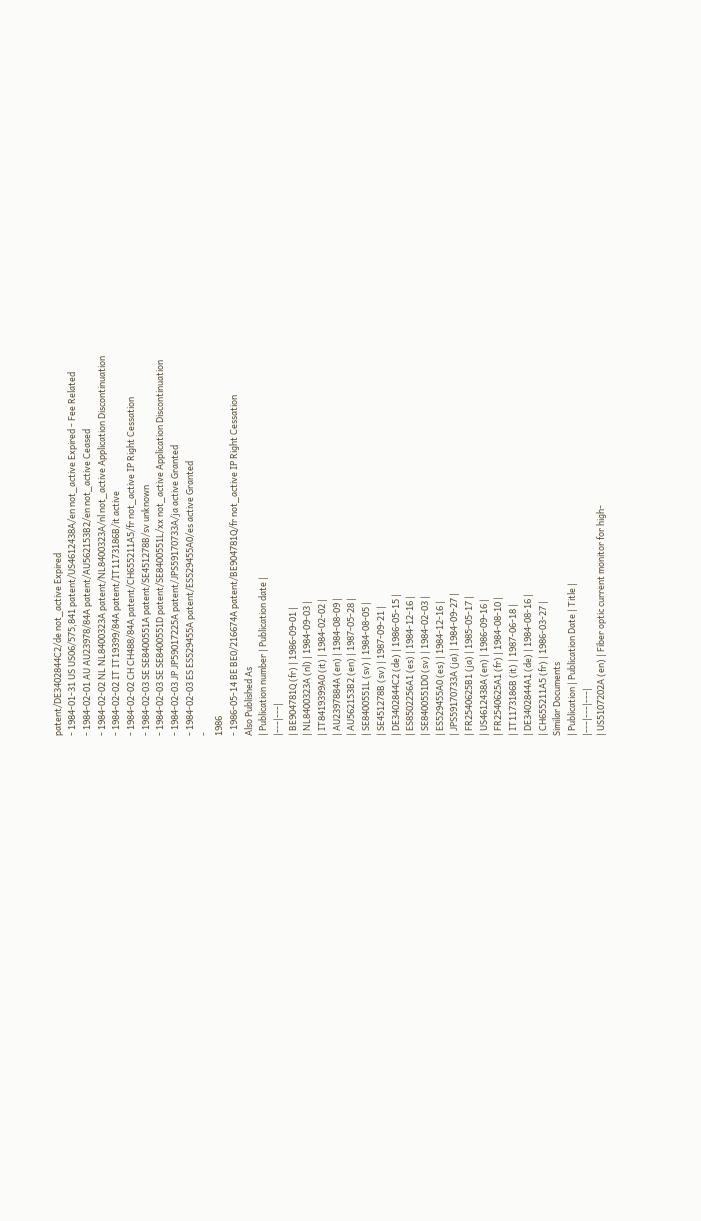patent/DE3402844C2/de not_active Expired
- 1984-01-31 US US06/575,841 patent/US4612438A/en not_active Expired - Fee Related
- 1984-02-01 AU AU23978/84A patent/AU562153B2/en not_active Ceased
- 1984-02-02 NL NL8400323A patent/NL8400323A/nl not_active Application Discontinuation
- 1984-02-02 IT IT19399/84A patent/IT1173186B/it active
- 1984-02-02 CH CH488/84A patent/CH655211A5/fr not_active IP Right Cessation
- 1984-02-03 SE SE8400551A patent/SE451278B/sv unknown
- 1984-02-03 SE SE8400551D patent/SE8400551L/xx not_active Application Discontinuation
- 1984-02-03 JP JP59017225A patent/JPS59170733A/ja active Granted
- 1984-02-03 ES ES529455A patent/ES529455A0/es active Granted
-
1986
- 1986-05-14 BE BE0/216674A patent/BE904781Q/fr not_active IP Right Cessation
Also Published As
| Publication number | Publication date |
|---|---|
| BE904781Q (fr) | 1986-09-01 |
| NL8400323A (nl) | 1984-09-03 |
| IT8419399A0 (it) | 1984-02-02 |
| AU2397884A (en) | 1984-08-09 |
| AU562153B2 (en) | 1987-05-28 |
| SE8400551L (sv) | 1984-08-05 |
| SE451278B (sv) | 1987-09-21 |
| DE3402844C2 (de) | 1986-05-15 |
| ES8502256A1 (es) | 1984-12-16 |
| SE8400551D0 (sv) | 1984-02-03 |
| ES529455A0 (es) | 1984-12-16 |
| JPS59170733A (ja) | 1984-09-27 |
| FR2540625B1 (ja) | 1985-05-17 |
| US4612438A (en) | 1986-09-16 |
| FR2540625A1 (fr) | 1984-08-10 |
| IT1173186B (it) | 1987-06-18 |
| DE3402844A1 (de) | 1984-08-16 |
| CH655211A5 (fr) | 1986-03-27 |
Similar Documents
| Publication | Publication Date | Title |
|---|---|---|
| US5107202A (en) | Fiber optic current monitor for high-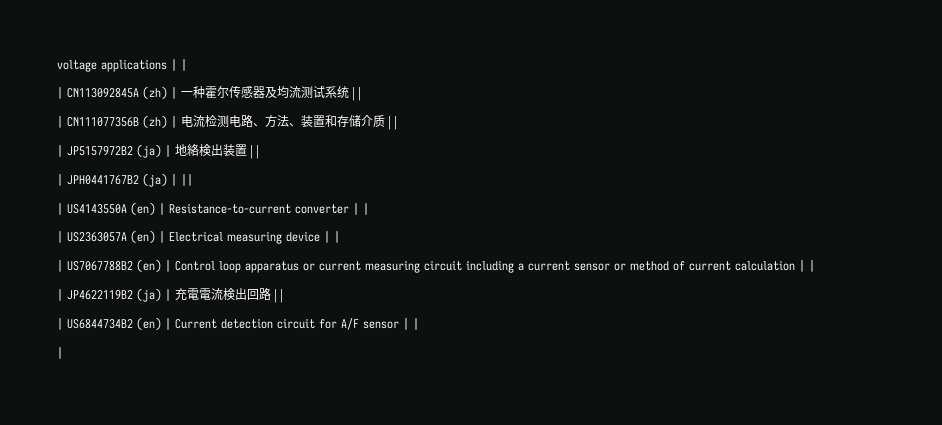voltage applications | |
| CN113092845A (zh) | 一种霍尔传感器及均流测试系统 | |
| CN111077356B (zh) | 电流检测电路、方法、装置和存储介质 | |
| JP5157972B2 (ja) | 地絡検出装置 | |
| JPH0441767B2 (ja) | ||
| US4143550A (en) | Resistance-to-current converter | |
| US2363057A (en) | Electrical measuring device | |
| US7067788B2 (en) | Control loop apparatus or current measuring circuit including a current sensor or method of current calculation | |
| JP4622119B2 (ja) | 充電電流検出回路 | |
| US6844734B2 (en) | Current detection circuit for A/F sensor | |
|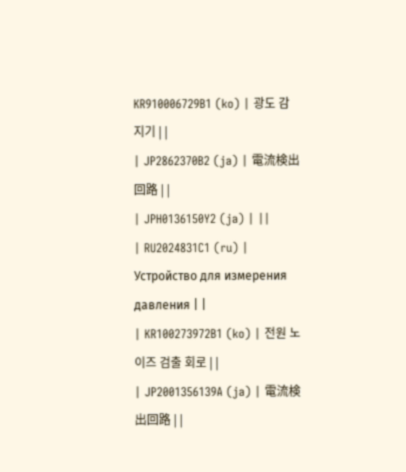KR910006729B1 (ko) | 광도 감지기 | |
| JP2862370B2 (ja) | 電流検出回路 | |
| JPH0136150Y2 (ja) | ||
| RU2024831C1 (ru) | Устройство для измерения давления | |
| KR100273972B1 (ko) | 전원 노이즈 검출 회로 | |
| JP2001356139A (ja) | 電流検出回路 | |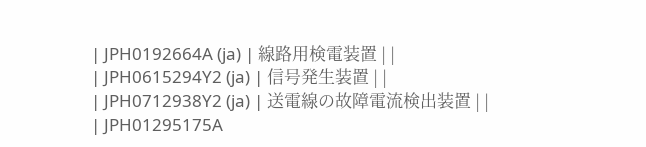| JPH0192664A (ja) | 線路用検電装置 | |
| JPH0615294Y2 (ja) | 信号発生装置 | |
| JPH0712938Y2 (ja) | 送電線の故障電流検出装置 | |
| JPH01295175A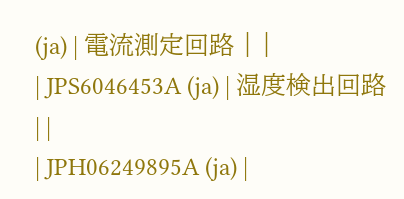(ja) | 電流測定回路 | |
| JPS6046453A (ja) | 湿度検出回路 | |
| JPH06249895A (ja) |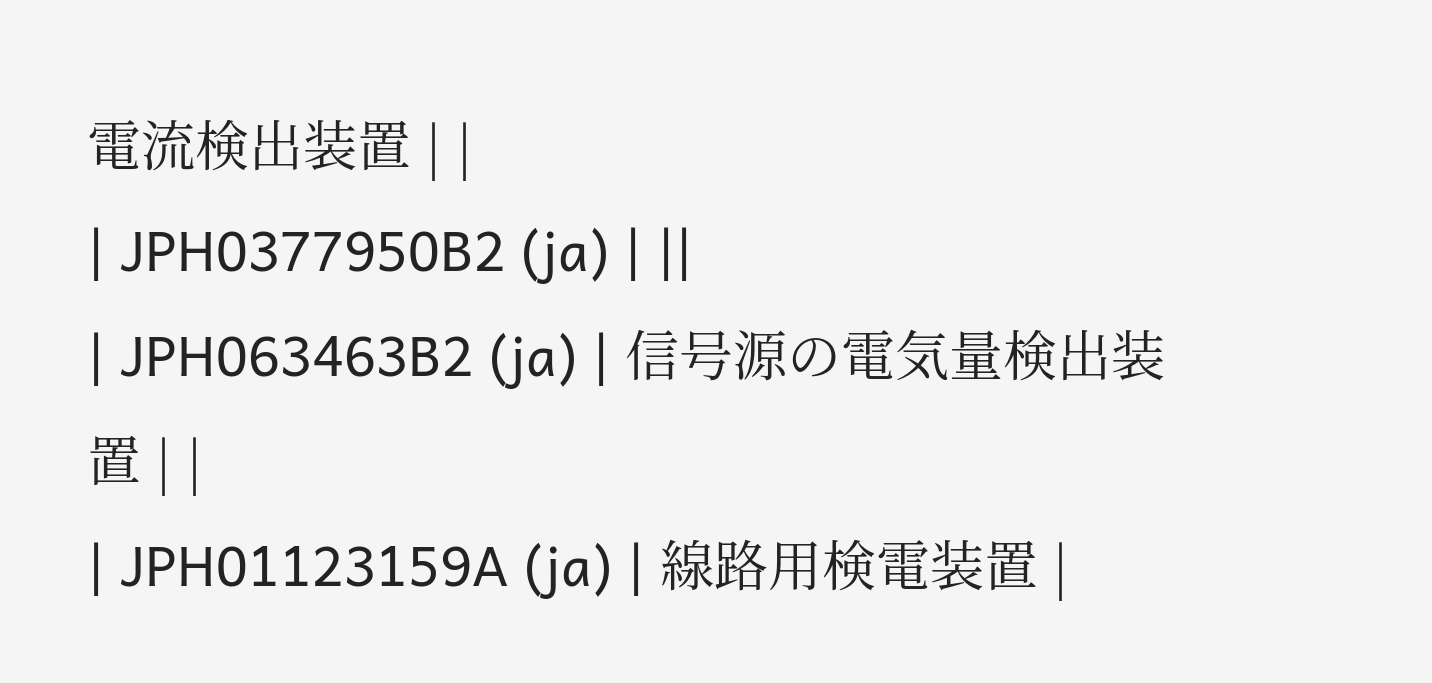電流検出装置 | |
| JPH0377950B2 (ja) | ||
| JPH063463B2 (ja) | 信号源の電気量検出装置 | |
| JPH01123159A (ja) | 線路用検電装置 |